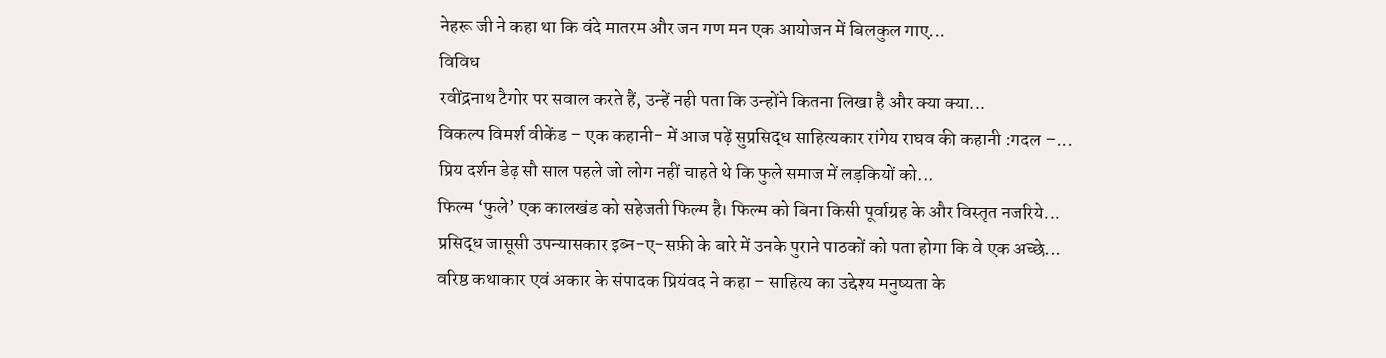नेहरू जी ने कहा था कि वंदे मातरम और जन गण मन एक आयोजन में बिलकुल गाए...
विविध
रवींद्रनाथ टैगोर पर सवाल करते हैं, उन्हें नही पता कि उन्होंने कितना लिखा है और क्या क्या...
विकल्प विमर्श वीकेंड – एक कहानी- में आज पढ़ें सुप्रसिद्ध साहित्यकार रांगेय राघव की कहानी :गदल –...
प्रिय दर्शन डेढ़ सौ साल पहले जो लोग नहीं चाहते थे कि फुले समाज में लड़कियों को...
फिल्म ‘फुले’ एक कालखंड को सहेजती फिल्म है। फिल्म को बिना किसी पूर्वाग्रह के और विस्तृत नजरिये...
प्रसिद्ध जासूसी उपन्यासकार इब्न-ए-सफ़ी के बारे में उनके पुराने पाठकों को पता होगा कि वे एक अच्छे...
वरिष्ठ कथाकार एवं अकार के संपादक प्रियंवद ने कहा – साहित्य का उद्देश्य मनुष्यता के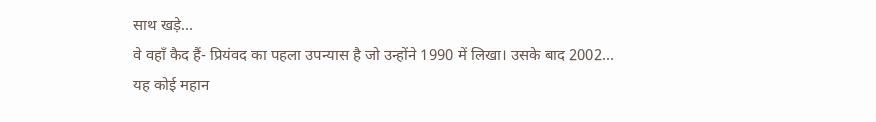साथ खड़े...
वे वहाँ कैद हैं- प्रियंवद का पहला उपन्यास है जो उन्होंने 1990 में लिखा। उसके बाद 2002...
यह कोई महान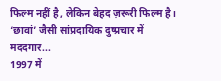फिल्म नहीं है, लेकिन बेहद ज़रूरी फिल्म है। ‘छावां’ जैसी सांप्रदायिक दुष्प्रचार में मददगार...
1997 में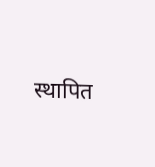स्थापित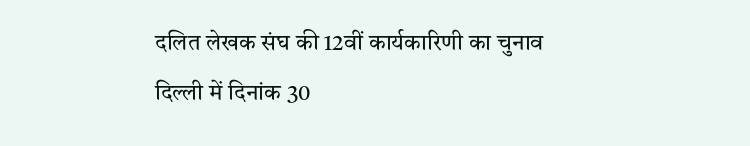दलित लेखक संघ की 12वीं कार्यकारिणी का चुनाव दिल्ली में दिनांक 30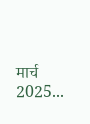मार्च 2025...